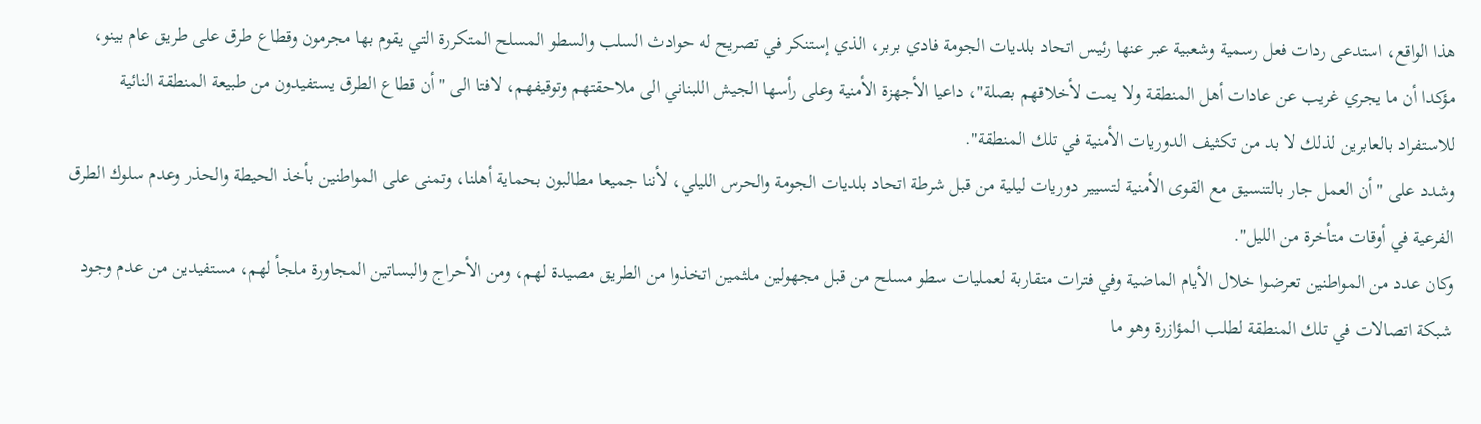هذا الواقع، استدعى ردات فعل رسمية وشعبية عبر عنها رئيس اتحاد بلديات الجومة فادي بربر، الذي إستنكر في تصريح له حوادث السلب والسطو المسلح المتكررة التي يقوم بها مجرمون وقطاع طرق على طريق عام بينو، مؤكدا أن ما يجري غريب عن عادات أهل المنطقة ولا يمت لأخلاقهم بصلة"، داعيا الأجهزة الأمنية وعلى رأسها الجيش اللبناني الى ملاحقتهم وتوقيفهم، لافتا الى "أن قطاع الطرق يستفيدون من طبيعة المنطقة النائية للاستفراد بالعابرين لذلك لا بد من تكثيف الدوريات الأمنية في تلك المنطقة".
وشدد على "أن العمل جار بالتنسيق مع القوى الأمنية لتسيير دوريات ليلية من قبل شرطة اتحاد بلديات الجومة والحرس الليلي، لأننا جميعا مطالبون بحماية أهلنا، وتمنى على المواطنين بأخذ الحيطة والحذر وعدم سلوك الطرق الفرعية في أوقات متأخرة من الليل".
وكان عدد من المواطنين تعرضوا خلال الأيام الماضية وفي فترات متقاربة لعمليات سطو مسلح من قبل مجهولين ملثمين اتخذوا من الطريق مصيدة لهم، ومن الأحراج والبساتين المجاورة ملجأ لهم، مستفيدين من عدم وجود شبكة اتصالات في تلك المنطقة لطلب المؤازرة وهو ما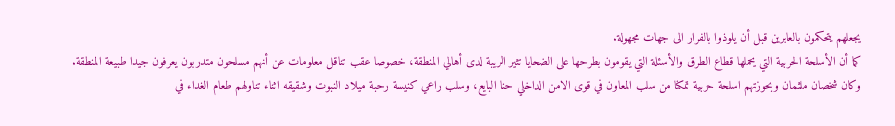يجعلهم يتحكمون بالعابرين قبل أن يلوذوا بالفرار الى جهات مجهولة.
كما أن الأسلحة الحربية التي يحملها قطاع الطرق والأسئلة التي يقومون بطرحها على الضحايا تثير الريبة لدى أهالي المنطقة، خصوصا عقب تناقل معلومات عن أنهم مسلحون متدربون يعرفون جيدا طبيعة المنطقة.
وكان شخصان ملثمان وبحوزتهم اسلحة حربية تمكنا من سلب المعاون في قوى الامن الداخلي حنا البايع، وسلب راعي كنيسة رحبة ميلاد النبوت وشقيقه اثناء تناولهم طعام الغداء في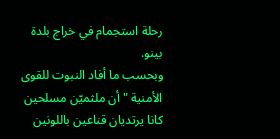رحلة استجمام في خراج بلدة بينو.
وبحسب ما أفاد النبوت للقوى الأمنية "أن ملثميّن مسلحين كانا يرتديان قناعين باللونين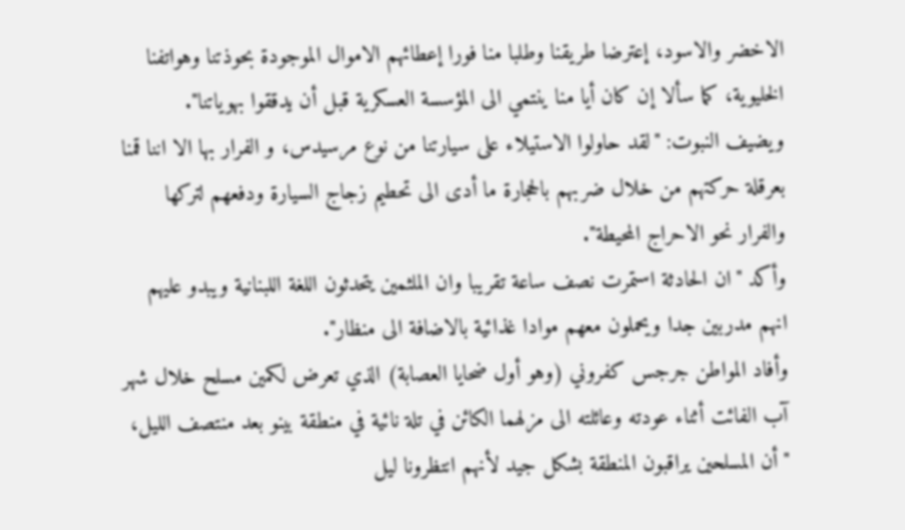الاخضر والاسود، إعترضا طريقنا وطلبا منا فورا إعطائهم الاموال الموجودة بحوذتنا وهواتفنا الخليوية، كما سألا إن كان أيا منا ينتمي الى المؤسسة العسكرية قبل أن يدققوا بهوياتنا".
ويضيف النبوت: "لقد حاولوا الاستيلاء على سيارتنا من نوع مرسيدس، و الفرار بها الا اننا قمنا بعرقلة حركتهم من خلال ضربهم بالحجارة ما أدى الى تحطيم زجاج السيارة ودفعهم لتركها والفرار نحو الاحراج المحيطة".
وأكد "ان الحادثة استمرت نصف ساعة تقريبا وان الملثمين يتحدثون اللغة اللبنانية ويبدو عليهم انهم مدربين جدا ويحملون معهم موادا غذائية بالاضافة الى منظار".
وأفاد المواطن جرجس كفروني (وهو أول ضحايا العصابة) الذي تعرض لكمين مسلح خلال شهر آب الفائت أثناء عودته وعائلته الى مزلهما الكائن في تلة نائية في منطقة بينو بعد منتصف الليل، "أن المسلحين يراقبون المنطقة بشكل جيد لأنهم انتظرونا ليل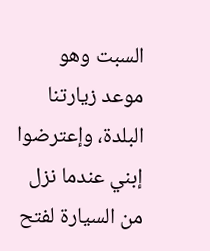السبت وهو موعد زيارتنا البلدة، وإعترضوا إبني عندما نزل من السيارة لفتح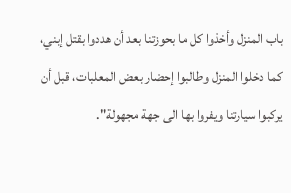باب المنزل وأخذوا كل ما بحوزتنا بعد أن هددوا بقتل إبني، كما دخلوا المنزل وطالبوا إحضار بعض المعلبات، قبل أن يركبوا سيارتنا ويفروا بها الى جهة مجهولة".